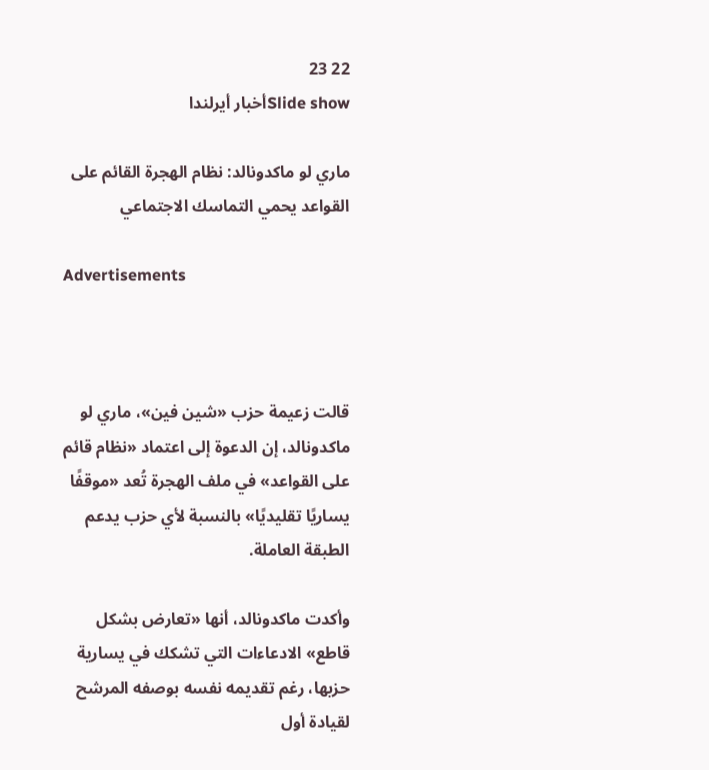22 23
Slide showأخبار أيرلندا

ماري لو ماكدونالد: نظام الهجرة القائم على القواعد يحمي التماسك الاجتماعي

Advertisements



قالت زعيمة حزب «شين فين»، ماري لو ماكدونالد، إن الدعوة إلى اعتماد «نظام قائم على القواعد» في ملف الهجرة تُعد «موقفًا يساريًا تقليديًا» بالنسبة لأي حزب يدعم الطبقة العاملة.

وأكدت ماكدونالد، أنها «تعارض بشكل قاطع» الادعاءات التي تشكك في يسارية حزبها، رغم تقديمه نفسه بوصفه المرشح لقيادة أول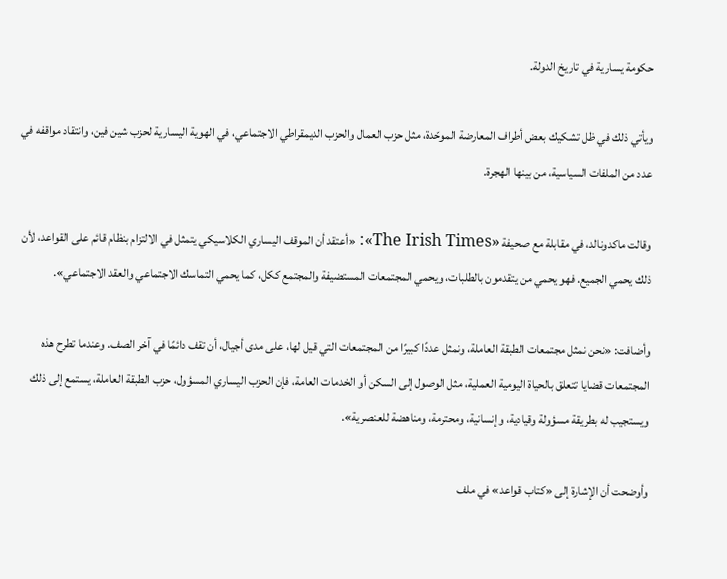حكومة يسارية في تاريخ الدولة.

ويأتي ذلك في ظل تشكيك بعض أطراف المعارضة الموحّدة، مثل حزب العمال والحزب الديمقراطي الاجتماعي، في الهوية اليسارية لحزب شين فين، وانتقاد مواقفه في عدد من الملفات السياسية، من بينها الهجرة.

وقالت ماكدونالد، في مقابلة مع صحيفة «The Irish Times»: «أعتقد أن الموقف اليساري الكلاسيكي يتمثل في الالتزام بنظام قائم على القواعد، لأن ذلك يحمي الجميع. فهو يحمي من يتقدمون بالطلبات، ويحمي المجتمعات المستضيفة والمجتمع ككل، كما يحمي التماسك الاجتماعي والعقد الاجتماعي».

وأضافت: «نحن نمثل مجتمعات الطبقة العاملة، ونمثل عددًا كبيرًا من المجتمعات التي قيل لها، على مدى أجيال، أن تقف دائمًا في آخر الصف. وعندما تطرح هذه المجتمعات قضايا تتعلق بالحياة اليومية العملية، مثل الوصول إلى السكن أو الخدمات العامة، فإن الحزب اليساري المسؤول، حزب الطبقة العاملة، يستمع إلى ذلك ويستجيب له بطريقة مسؤولة وقيادية، وإنسانية، ومحترمة، ومناهضة للعنصرية».

وأوضحت أن الإشارة إلى «كتاب قواعد» في ملف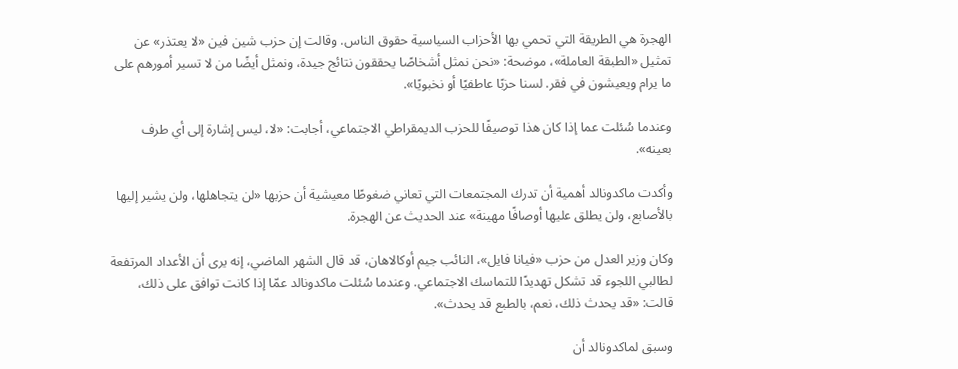الهجرة هي الطريقة التي تحمي بها الأحزاب السياسية حقوق الناس. وقالت إن حزب شين فين «لا يعتذر» عن تمثيل «الطبقة العاملة»، موضحة: «نحن نمثل أشخاصًا يحققون نتائج جيدة، ونمثل أيضًا من لا تسير أمورهم على ما يرام ويعيشون في فقر. لسنا حزبًا عاطفيًا أو نخبويًا».

وعندما سُئلت عما إذا كان هذا توصيفًا للحزب الديمقراطي الاجتماعي، أجابت: «لا، ليس إشارة إلى أي طرف بعينه».

وأكدت ماكدونالد أهمية أن تدرك المجتمعات التي تعاني ضغوطًا معيشية أن حزبها «لن يتجاهلها، ولن يشير إليها بالأصابع، ولن يطلق عليها أوصافًا مهينة» عند الحديث عن الهجرة.

وكان وزير العدل من حزب «فيانا فايل»، النائب جيم أوكالاهان، قد قال الشهر الماضي، إنه يرى أن الأعداد المرتفعة لطالبي اللجوء قد تشكل تهديدًا للتماسك الاجتماعي. وعندما سُئلت ماكدونالد عمّا إذا كانت توافق على ذلك، قالت: «قد يحدث ذلك، نعم، بالطبع قد يحدث».

وسبق لماكدونالد أن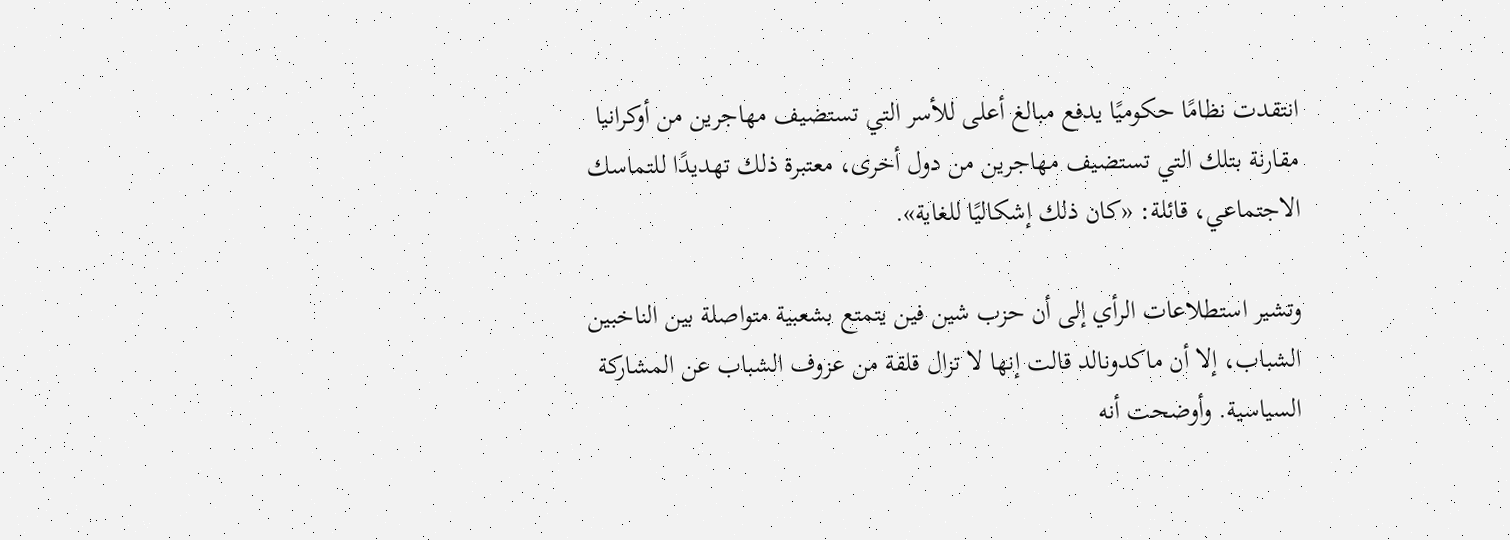انتقدت نظامًا حكوميًا يدفع مبالغ أعلى للأسر التي تستضيف مهاجرين من أوكرانيا مقارنة بتلك التي تستضيف مهاجرين من دول أخرى، معتبرة ذلك تهديدًا للتماسك الاجتماعي، قائلة: «كان ذلك إشكاليًا للغاية».

وتشير استطلاعات الرأي إلى أن حزب شين فين يتمتع بشعبية متواصلة بين الناخبين الشباب، إلا أن ماكدونالد قالت إنها لا تزال قلقة من عزوف الشباب عن المشاركة السياسية. وأوضحت أنه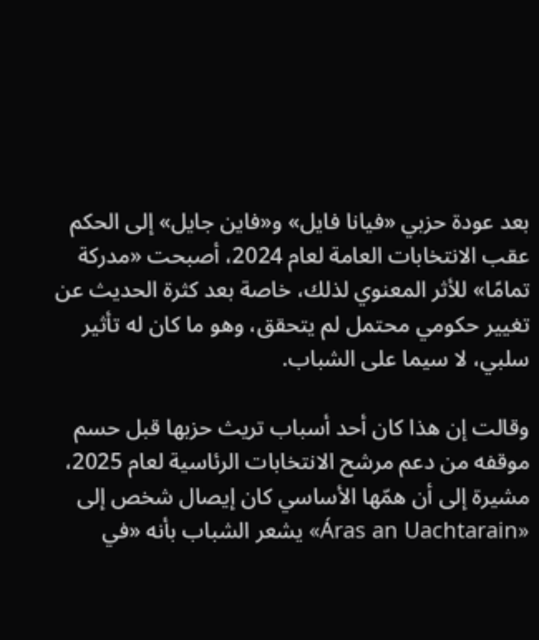بعد عودة حزبي «فيانا فايل» و«فاين جايل» إلى الحكم عقب الانتخابات العامة لعام 2024، أصبحت «مدركة تمامًا» للأثر المعنوي لذلك، خاصة بعد كثرة الحديث عن تغيير حكومي محتمل لم يتحقق، وهو ما كان له تأثير سلبي، لا سيما على الشباب.

وقالت إن هذا كان أحد أسباب تريث حزبها قبل حسم موقفه من دعم مرشح الانتخابات الرئاسية لعام 2025، مشيرة إلى أن همّها الأساسي كان إيصال شخص إلى «Áras an Uachtarain» يشعر الشباب بأنه «في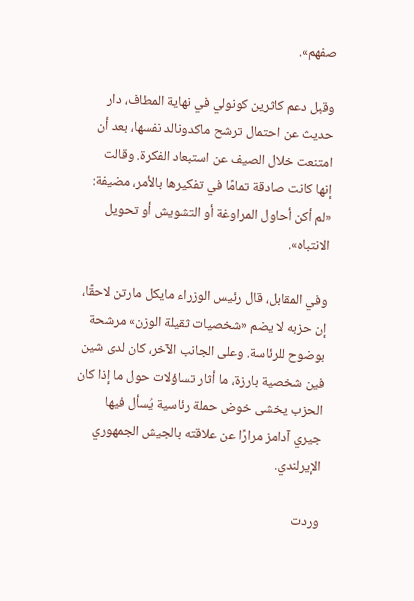صفهم».

وقبل دعم كاثرين كونولي في نهاية المطاف، دار حديث عن احتمال ترشح ماكدونالد نفسها، بعد أن امتنعت خلال الصيف عن استبعاد الفكرة. وقالت إنها كانت صادقة تمامًا في تفكيرها بالأمر، مضيفة: «لم أكن أحاول المراوغة أو التشويش أو تحويل الانتباه».

وفي المقابل، قال رئيس الوزراء مايكل مارتن لاحقًا، إن حزبه لا يضم «شخصيات ثقيلة الوزن» مرشحة بوضوح للرئاسة. وعلى الجانب الآخر، كان لدى شين فين شخصية بارزة، ما أثار تساؤلات حول ما إذا كان الحزب يخشى خوض حملة رئاسية يُسأل فيها جيري آدامز مرارًا عن علاقته بالجيش الجمهوري الإيرلندي.

وردت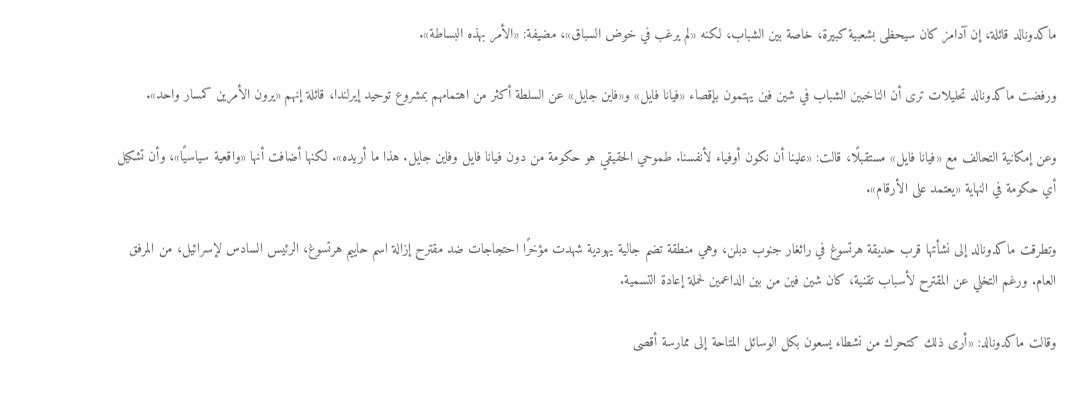ماكدونالد قائلة، إن آدامز كان سيحظى بشعبية كبيرة، خاصة بين الشباب، لكنه «لم يرغب في خوض السباق»، مضيفة: «الأمر بهذه البساطة».

ورفضت ماكدونالد تحليلات ترى أن الناخبين الشباب في شين فين يهتمون بإقصاء «فيانا فايل» و«فاين جايل» عن السلطة أكثر من اهتمامهم بمشروع توحيد إيرلندا، قائلة إنهم «يرون الأمرين كمسار واحد».

وعن إمكانية التحالف مع «فيانا فايل» مستقبلًا، قالت: «علينا أن نكون أوفياء لأنفسنا. طموحي الحقيقي هو حكومة من دون فيانا فايل وفاين جايل. هذا ما أريده». لكنها أضافت أنها «واقعية سياسيًا»، وأن تشكيل أي حكومة في النهاية «يعتمد على الأرقام».

وتطرقت ماكدونالد إلى نشأتها قرب حديقة هرتسوغ في راثغار جنوب دبلن، وهي منطقة تضم جالية يهودية شهدت مؤخرًا احتجاجات ضد مقترح إزالة اسم حاييم هرتسوغ، الرئيس السادس لإسرائيل، من المرفق العام. ورغم التخلي عن المقترح لأسباب تقنية، كان شين فين من بين الداعمين لحملة إعادة التسمية.

وقالت ماكدونالد: «أرى ذلك كتحرك من نشطاء يسعون بكل الوسائل المتاحة إلى ممارسة أقصى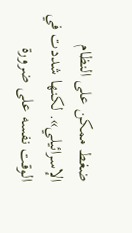ضغط ممكن على النظام الإسرائيلي». لكنها شددت في الوقت نفسه على ضرورة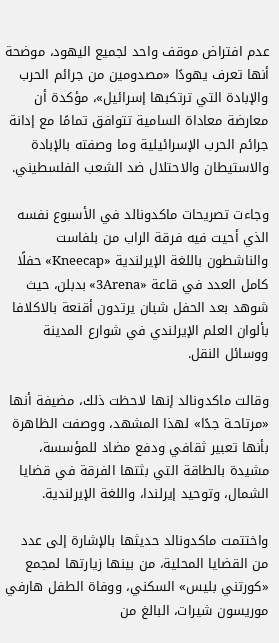عدم افتراض موقف واحد لجميع اليهود، موضحة أنها تعرف يهودًا «مصدومين من جرائم الحرب والإبادة التي ترتكبها إسرائيل»، مؤكدة أن معارضة معاداة السامية تتوافق تمامًا مع إدانة جرائم الحرب الإسرائيلية وما وصفته بالإبادة والاستيطان والاحتلال ضد الشعب الفلسطيني.

وجاءت تصريحات ماكدونالد في الأسبوع نفسه الذي أحيت فيه فرقة الراب من بلفاست والناشطون باللغة الإيرلندية «Kneecap» حفلًا كامل العدد في قاعة «3Arena» بدبلن، حيث شوهد بعد الحفل شبان يرتدون أقنعة بالاكلافا بألوان العلم الإيرلندي في شوارع المدينة ووسائل النقل.

وقالت ماكدونالد إنها لاحظت ذلك، مضيفة أنها «مرتاحـة جدًا» لهذا المشهد، ووصفت الظاهرة بأنها تعبير ثقافي ودفع مضاد للمؤسسة، مشيدة بالطاقة التي بثتها الفرقة في قضايا الشمال، وتوحيد إيرلندا، واللغة الإيرلندية.

واختتمت ماكدونالد حديثها بالإشارة إلى عدد من القضايا المحلية، من بينها زيارتها لمجمع «كورتني بليس» السكني، ووفاة الطفل هارفي موريسون شيرات، البالغ من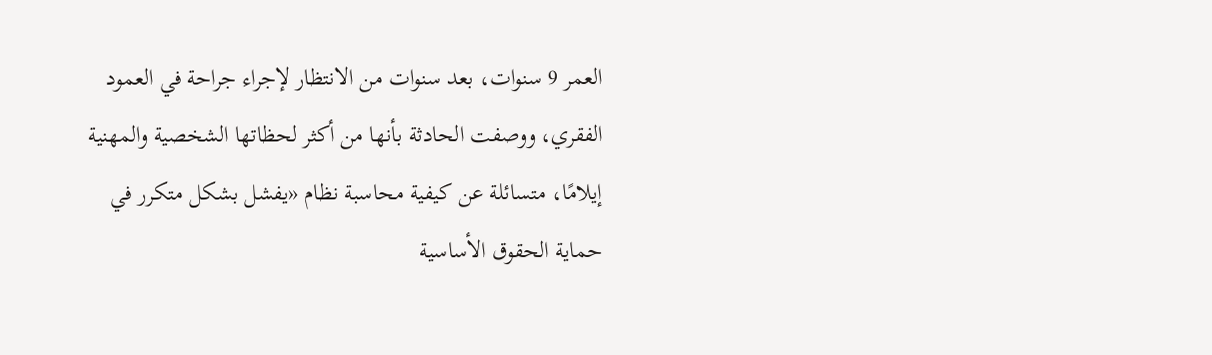العمر 9 سنوات، بعد سنوات من الانتظار لإجراء جراحة في العمود الفقري، ووصفت الحادثة بأنها من أكثر لحظاتها الشخصية والمهنية إيلامًا، متسائلة عن كيفية محاسبة نظام «يفشل بشكل متكرر في حماية الحقوق الأساسية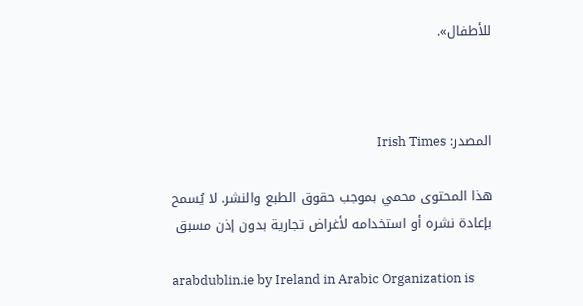للأطفال».



المصدر: Irish Times

هذا المحتوى محمي بموجب حقوق الطبع والنشر. لا يُسمح بإعادة نشره أو استخدامه لأغراض تجارية بدون إذن مسبق

arabdublin.ie by Ireland in Arabic Organization is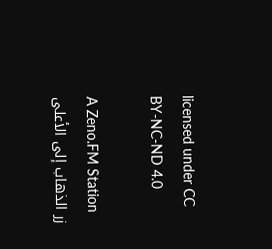licensed under CC BY-NC-ND 4.0

A Zeno.FM Station
زر الذهاب إلى الأعلى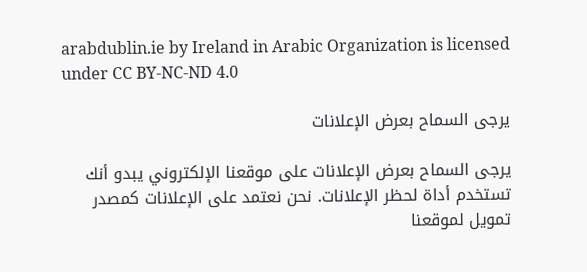arabdublin.ie by Ireland in Arabic Organization is licensed under CC BY-NC-ND 4.0

يرجى السماح بعرض الإعلانات

يرجى السماح بعرض الإعلانات على موقعنا الإلكتروني يبدو أنك تستخدم أداة لحظر الإعلانات. نحن نعتمد على الإعلانات كمصدر تمويل لموقعنا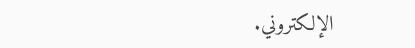الإلكتروني.